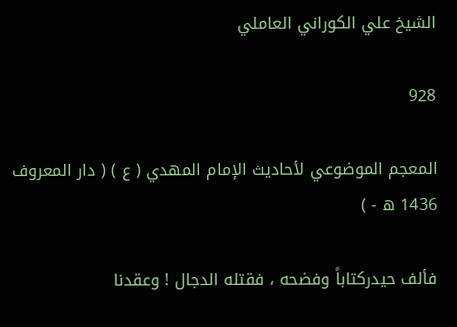الشيخ علي الكوراني العاملي

928

المعجم الموضوعي لأحاديث الإمام المهدي ( ع ) ( دار المعروف 1436 ه - )

فألف حيدركتاباً وفضحه ، فقتله الدجال ! وعقدنا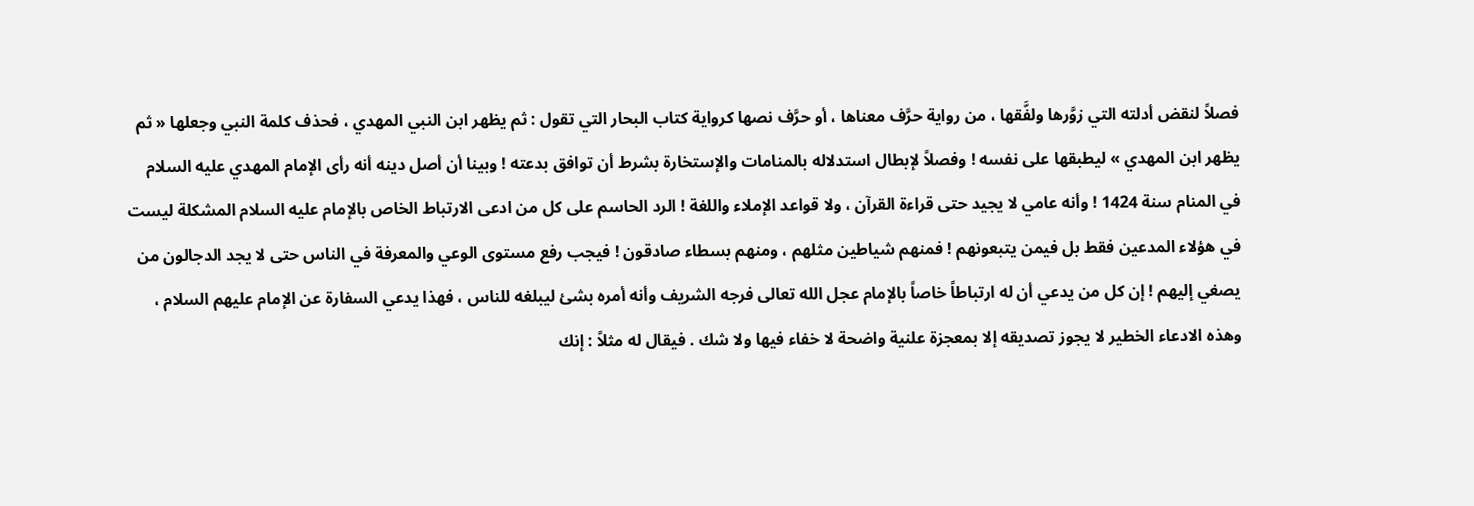فصلاً لنقض أدلته التي زوَّرها ولفَّقها ، من رواية حرَّف معناها ، أو حرَّف نصها كرواية كتاب البحار التي تقول : ثم يظهر ابن النبي المهدي ، فحذف كلمة النبي وجعلها « ثم يظهر ابن المهدي » ليطبقها على نفسه ! وفصلاً لإبطال استدلاله بالمنامات والإستخارة بشرط أن توافق بدعته ! وبينا أن أصل دينه أنه رأى الإمام المهدي عليه السلام في المنام سنة 1424 ! وأنه عامي لا يجيد حتى قراءة القرآن ، ولا قواعد الإملاء واللغة ! الرد الحاسم على كل من ادعى الارتباط الخاص بالإمام عليه السلام المشكلة ليست في هؤلاء المدعين فقط بل فيمن يتبعونهم ! فمنهم شياطين مثلهم ، ومنهم بسطاء صادقون ! فيجب رفع مستوى الوعي والمعرفة في الناس حتى لا يجد الدجالون من يصغي إليهم ! إن كل من يدعي أن له ارتباطاً خاصاً بالإمام عجل الله تعالى فرجه الشريف وأنه أمره بشئ ليبلغه للناس ، فهذا يدعي السفارة عن الإمام عليهم السلام ، وهذه الادعاء الخطير لا يجوز تصديقه إلا بمعجزة علنية واضحة لا خفاء فيها ولا شك . فيقال له مثلاً : إنك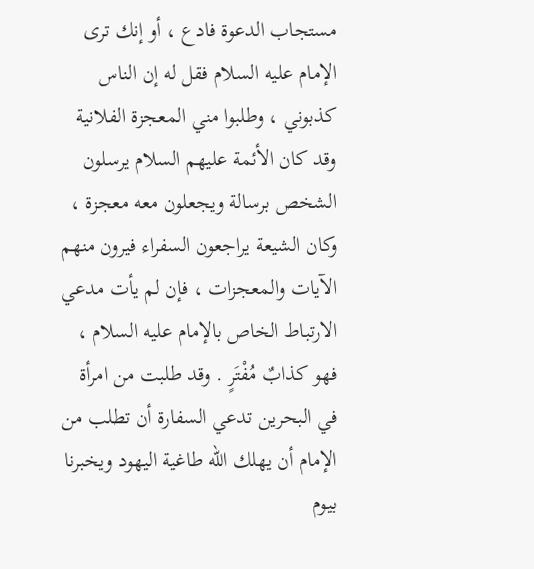مستجاب الدعوة فادع ، أو إنك ترى الإمام عليه السلام فقل له إن الناس كذبوني ، وطلبوا مني المعجزة الفلانية وقد كان الأئمة عليهم السلام يرسلون الشخص برسالة ويجعلون معه معجزة ، وكان الشيعة يراجعون السفراء فيرون منهم الآيات والمعجزات ، فإن لم يأت مدعي الارتباط الخاص بالإمام عليه السلام ، فهو كذابٌ مُفْتَرٍ . وقد طلبت من امرأة في البحرين تدعي السفارة أن تطلب من الإمام أن يهلك الله طاغية اليهود ويخبرنا بيوم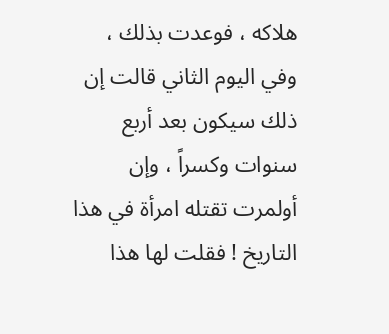هلاكه ، فوعدت بذلك ، وفي اليوم الثاني قالت إن ذلك سيكون بعد أربع سنوات وكسراً ، وإن أولمرت تقتله امرأة في هذا التاريخ ! فقلت لها هذا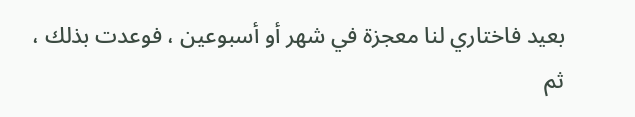بعيد فاختاري لنا معجزة في شهر أو أسبوعين ، فوعدت بذلك ، ثم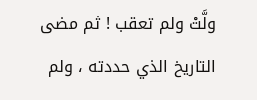ولَّتْ ولم تعقب ! ثم مضى التاريخ الذي حددته ، ولم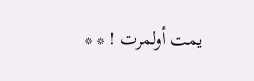يمت أولمرت ! * *